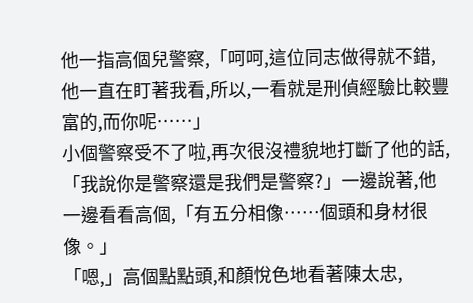他一指高個兒警察,「呵呵,這位同志做得就不錯,他一直在盯著我看,所以,一看就是刑偵經驗比較豐富的,而你呢……」
小個警察受不了啦,再次很沒禮貌地打斷了他的話,「我說你是警察還是我們是警察?」一邊說著,他一邊看看高個,「有五分相像……個頭和身材很像。」
「嗯,」高個點點頭,和顏悅色地看著陳太忠,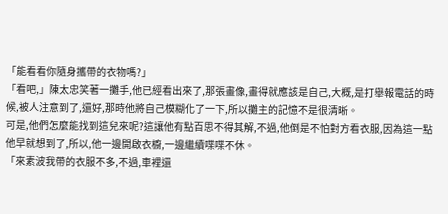「能看看你隨身攜帶的衣物嗎?」
「看吧,」陳太忠笑著一攤手,他已經看出來了,那張畫像,畫得就應該是自己,大概,是打舉報電話的時候,被人注意到了,還好,那時他將自己模糊化了一下,所以攤主的記憶不是很清晰。
可是,他們怎麼能找到這兒來呢?這讓他有點百思不得其解,不過,他倒是不怕對方看衣服,因為這一點他早就想到了,所以,他一邊開啟衣櫥,一邊繼續喋喋不休。
「來素波我帶的衣服不多,不過,車裡還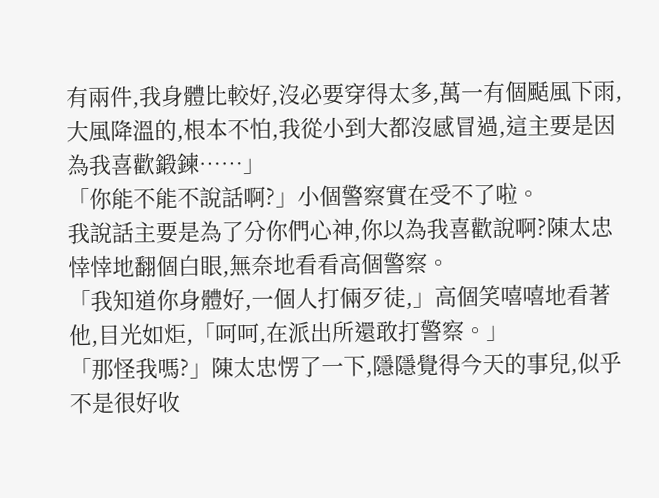有兩件,我身體比較好,沒必要穿得太多,萬一有個颳風下雨,大風降溫的,根本不怕,我從小到大都沒感冒過,這主要是因為我喜歡鍛鍊……」
「你能不能不說話啊?」小個警察實在受不了啦。
我說話主要是為了分你們心神,你以為我喜歡說啊?陳太忠悻悻地翻個白眼,無奈地看看高個警察。
「我知道你身體好,一個人打倆歹徒,」高個笑嘻嘻地看著他,目光如炬,「呵呵,在派出所還敢打警察。」
「那怪我嗎?」陳太忠愣了一下,隱隱覺得今天的事兒,似乎不是很好收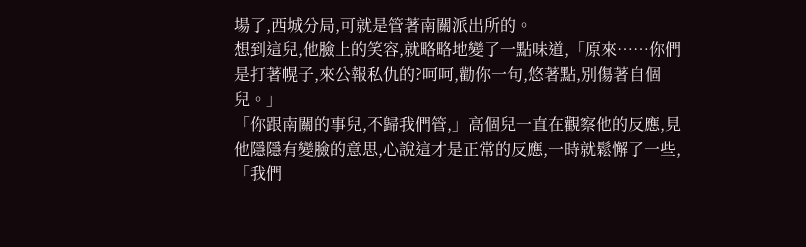場了,西城分局,可就是管著南關派出所的。
想到這兒,他臉上的笑容,就略略地變了一點味道,「原來……你們是打著幌子,來公報私仇的?呵呵,勸你一句,悠著點,別傷著自個兒。」
「你跟南關的事兒,不歸我們管,」高個兒一直在觀察他的反應,見他隱隱有變臉的意思,心說這才是正常的反應,一時就鬆懈了一些,「我們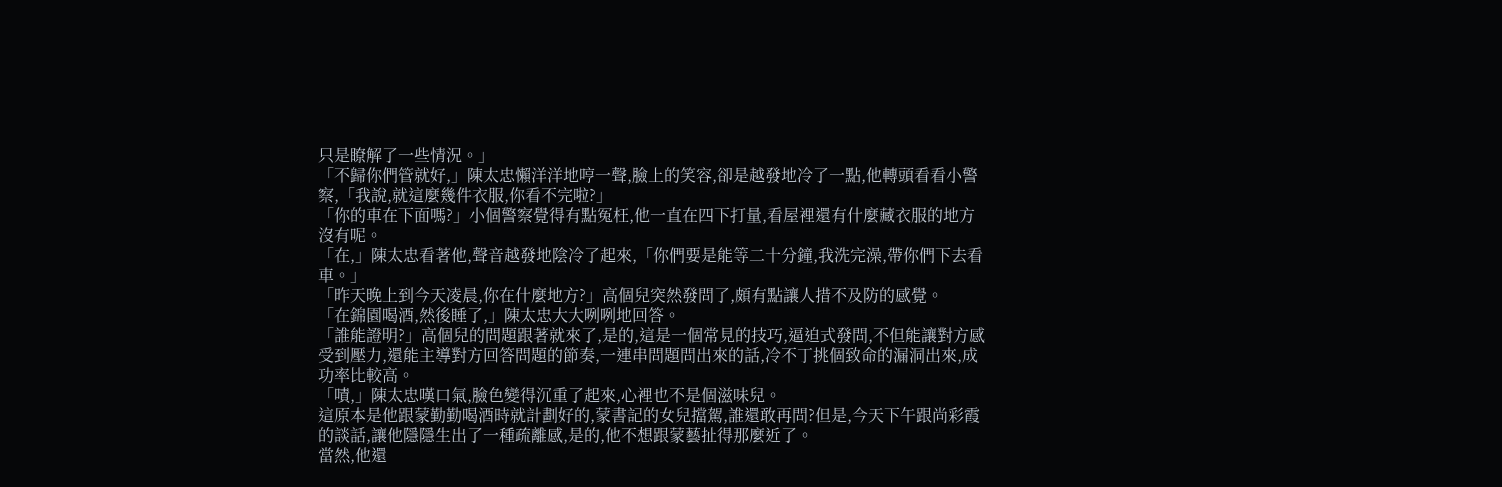只是瞭解了一些情況。」
「不歸你們管就好,」陳太忠懶洋洋地哼一聲,臉上的笑容,卻是越發地冷了一點,他轉頭看看小警察,「我說,就這麼幾件衣服,你看不完啦?」
「你的車在下面嗎?」小個警察覺得有點冤枉,他一直在四下打量,看屋裡還有什麼藏衣服的地方沒有呢。
「在,」陳太忠看著他,聲音越發地陰冷了起來,「你們要是能等二十分鐘,我洗完澡,帶你們下去看車。」
「昨天晚上到今天凌晨,你在什麼地方?」高個兒突然發問了,頗有點讓人措不及防的感覺。
「在錦園喝酒,然後睡了,」陳太忠大大咧咧地回答。
「誰能證明?」高個兒的問題跟著就來了,是的,這是一個常見的技巧,逼迫式發問,不但能讓對方感受到壓力,還能主導對方回答問題的節奏,一連串問題問出來的話,冷不丁挑個致命的漏洞出來,成功率比較高。
「嘖,」陳太忠嘆口氣,臉色變得沉重了起來,心裡也不是個滋味兒。
這原本是他跟蒙勤勤喝酒時就計劃好的,蒙書記的女兒擋駕,誰還敢再問?但是,今天下午跟尚彩霞的談話,讓他隱隱生出了一種疏離感,是的,他不想跟蒙藝扯得那麼近了。
當然,他還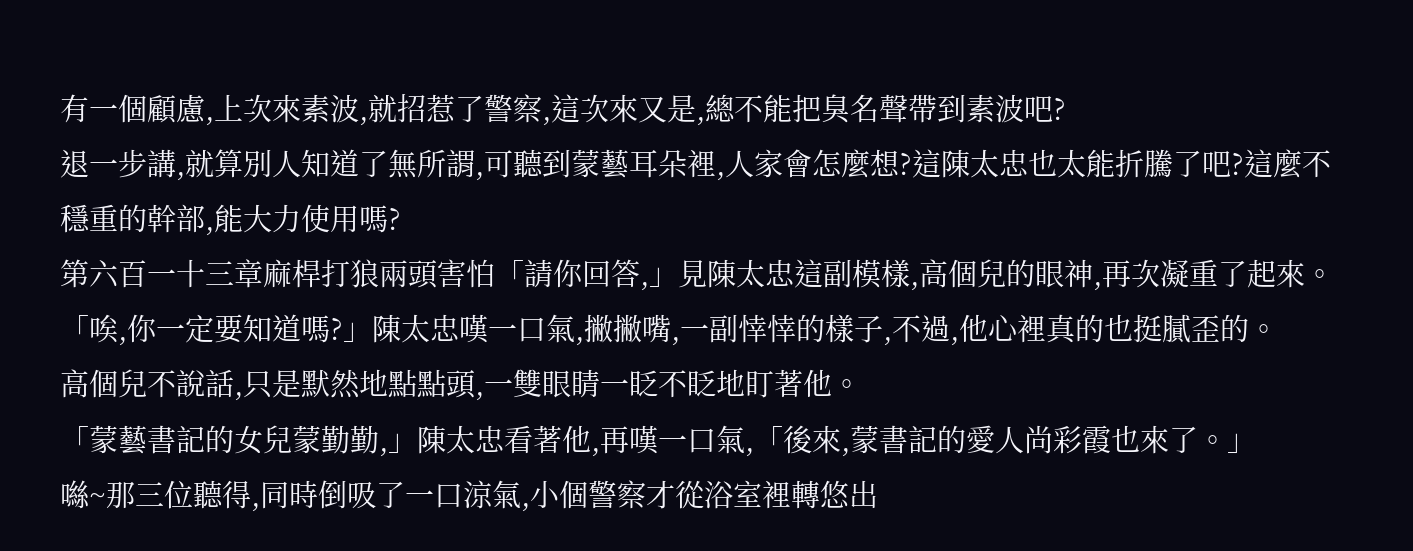有一個顧慮,上次來素波,就招惹了警察,這次來又是,總不能把臭名聲帶到素波吧?
退一步講,就算別人知道了無所謂,可聽到蒙藝耳朵裡,人家會怎麼想?這陳太忠也太能折騰了吧?這麼不穩重的幹部,能大力使用嗎?
第六百一十三章麻桿打狼兩頭害怕「請你回答,」見陳太忠這副模樣,高個兒的眼神,再次凝重了起來。
「唉,你一定要知道嗎?」陳太忠嘆一口氣,撇撇嘴,一副悻悻的樣子,不過,他心裡真的也挺膩歪的。
高個兒不說話,只是默然地點點頭,一雙眼睛一眨不眨地盯著他。
「蒙藝書記的女兒蒙勤勤,」陳太忠看著他,再嘆一口氣,「後來,蒙書記的愛人尚彩霞也來了。」
噝~那三位聽得,同時倒吸了一口涼氣,小個警察才從浴室裡轉悠出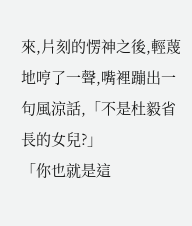來,片刻的愣神之後,輕蔑地哼了一聲,嘴裡蹦出一句風涼話,「不是杜毅省長的女兒?」
「你也就是這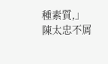種素質,」陳太忠不屑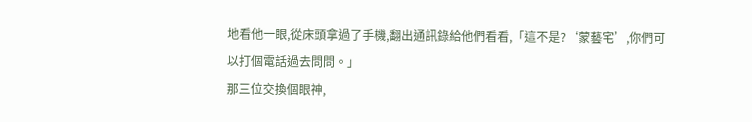地看他一眼,從床頭拿過了手機,翻出通訊錄給他們看看,「這不是?‘蒙藝宅’,你們可以打個電話過去問問。」
那三位交換個眼神,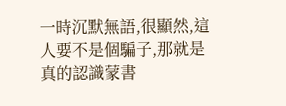一時沉默無語,很顯然,這人要不是個騙子,那就是真的認識蒙書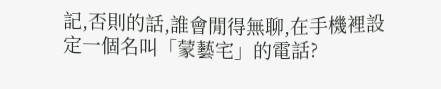記,否則的話,誰會閒得無聊,在手機裡設定一個名叫「蒙藝宅」的電話?